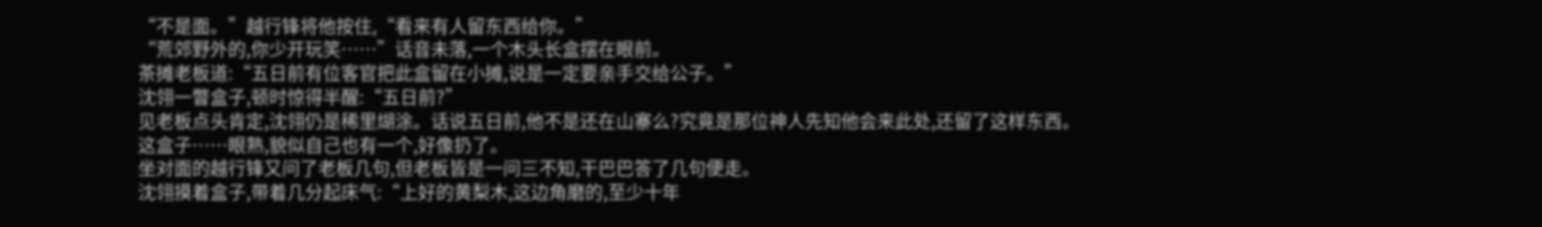“不是面。”越行锋将他按住,“看来有人留东西给你。”
“荒郊野外的,你少开玩笑……”话音未落,一个木头长盒摆在眼前。
茶摊老板道:“五日前有位客官把此盒留在小摊,说是一定要亲手交给公子。”
沈翎一瞥盒子,顿时惊得半醒:“五日前?”
见老板点头肯定,沈翎仍是稀里煳涂。话说五日前,他不是还在山寨么?究竟是那位神人先知他会来此处,还留了这样东西。
这盒子……眼熟,貌似自己也有一个,好像扔了。
坐对面的越行锋又问了老板几句,但老板皆是一问三不知,干巴巴答了几句便走。
沈翎摸着盒子,带着几分起床气:“上好的黄梨木,这边角磨的,至少十年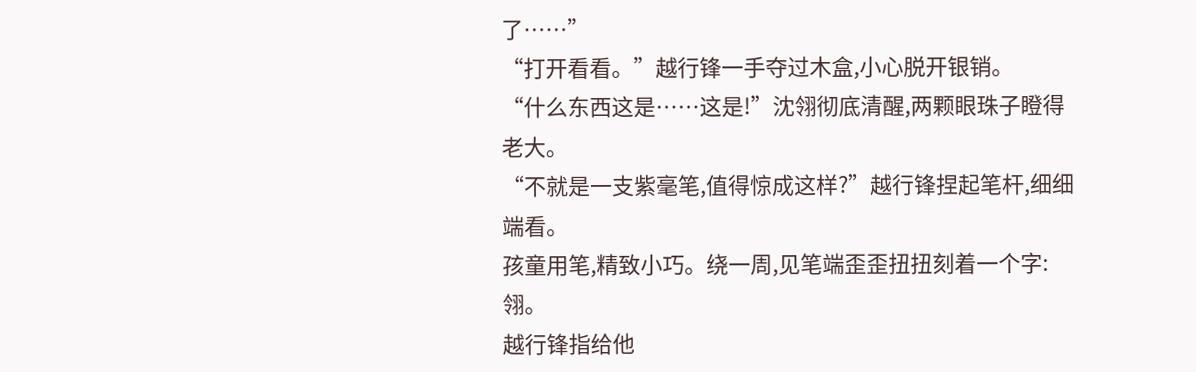了……”
“打开看看。”越行锋一手夺过木盒,小心脱开银销。
“什么东西这是……这是!”沈翎彻底清醒,两颗眼珠子瞪得老大。
“不就是一支紫毫笔,值得惊成这样?”越行锋捏起笔杆,细细端看。
孩童用笔,精致小巧。绕一周,见笔端歪歪扭扭刻着一个字:翎。
越行锋指给他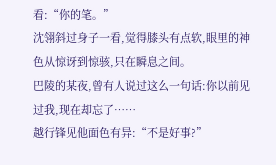看:“你的笔。”
沈翎斜过身子一看,觉得膝头有点软,眼里的神色从惊讶到惊骇,只在瞬息之间。
巴陵的某夜,曾有人说过这么一句话:你以前见过我,现在却忘了……
越行锋见他面色有异:“不是好事?”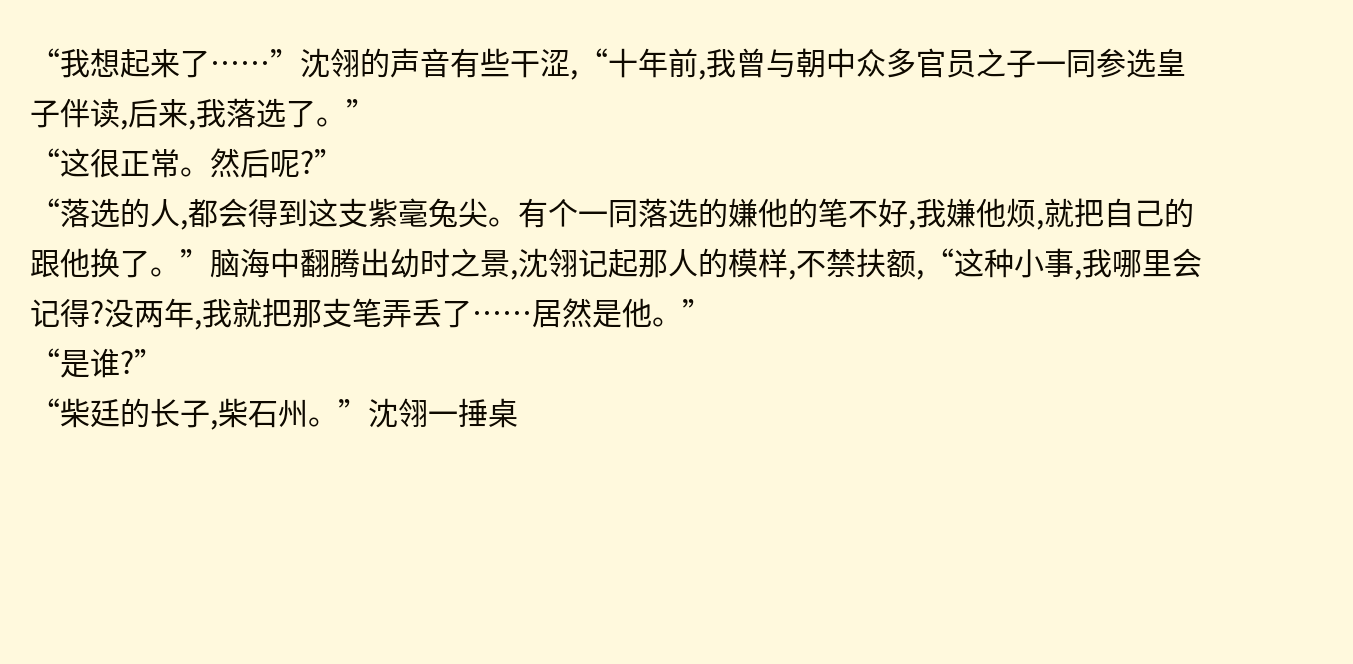“我想起来了……”沈翎的声音有些干涩,“十年前,我曾与朝中众多官员之子一同参选皇子伴读,后来,我落选了。”
“这很正常。然后呢?”
“落选的人,都会得到这支紫毫兔尖。有个一同落选的嫌他的笔不好,我嫌他烦,就把自己的跟他换了。”脑海中翻腾出幼时之景,沈翎记起那人的模样,不禁扶额,“这种小事,我哪里会记得?没两年,我就把那支笔弄丢了……居然是他。”
“是谁?”
“柴廷的长子,柴石州。”沈翎一捶桌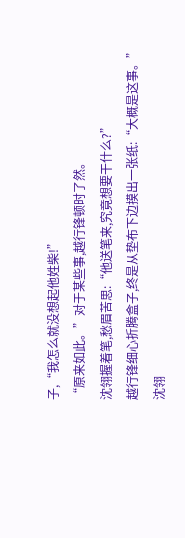子,“我怎么就没想起他姓柴!”
“原来如此。”对于某些事,越行锋顿时了然。
沈翎握着笔,愁眉苦思:“他送笔来,究竟想要干什么?”
越行锋细心折腾盒子,终是从垫布下边摸出一张纸:“大概是这事。”
沈翎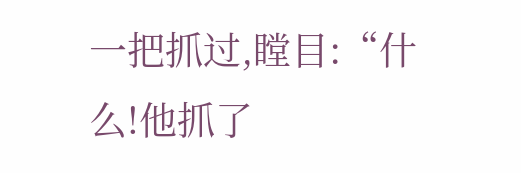一把抓过,瞠目:“什么!他抓了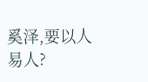奚泽,要以人易人?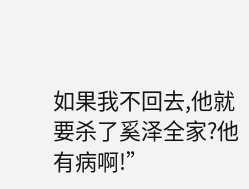如果我不回去,他就要杀了奚泽全家?他有病啊!”